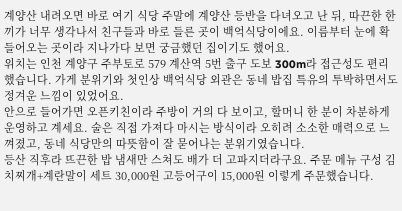계양산 내려오면 바로 여기 식당 주말에 계양산 등반을 다녀오고 난 뒤, 따끈한 한 끼가 너무 생각나서 친구들과 바로 들른 곳이 백억식당이에요. 이름부터 눈에 확 들어오는 곳이라 지나가다 보면 궁금했던 집이기도 했어요.
위치는 인천 계양구 주부토로 579 계산역 5번 출구 도보 300m라 접근성도 편리했습니다. 가게 분위기와 첫인상 백억식당 외관은 동네 밥집 특유의 투박하면서도 정겨운 느낌이 있었어요.
안으로 들어가면 오픈키친이라 주방이 거의 다 보이고, 할머니 한 분이 차분하게 운영하고 계세요. 술은 직접 가져다 마시는 방식이라 오히려 소소한 매력으로 느껴졌고, 동네 식당만의 따뜻함이 잘 묻어나는 분위기였습니다.
등산 직후라 뜨끈한 밥 냄새만 스쳐도 배가 더 고파지더라구요. 주문 메뉴 구성 김치찌개+계란말이 세트 30,000원 고등어구이 15,000원 이렇게 주문했습니다.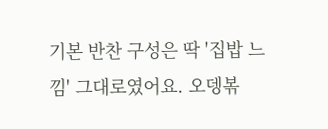기본 반찬 구성은 딱 '집밥 느낌' 그대로였어요. 오뎅볶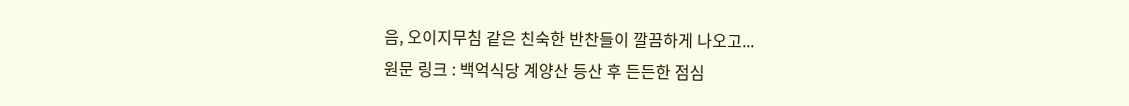음, 오이지무침 같은 친숙한 반찬들이 깔끔하게 나오고...
원문 링크 : 백억식당 계양산 등산 후 든든한 점심